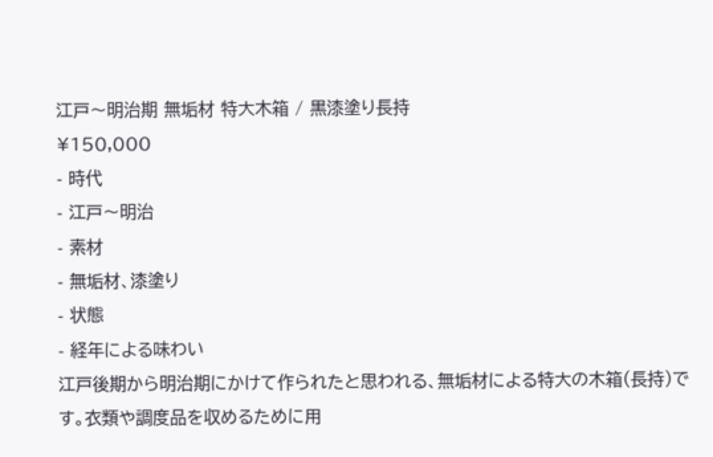江戸〜明治期 無垢材 特大木箱 / 黒漆塗り長持
¥150,000
- 時代
- 江戸〜明治
- 素材
- 無垢材、漆塗り
- 状態
- 経年による味わい
江戸後期から明治期にかけて作られたと思われる、無垢材による特大の木箱(長持)です。衣類や調度品を収めるために用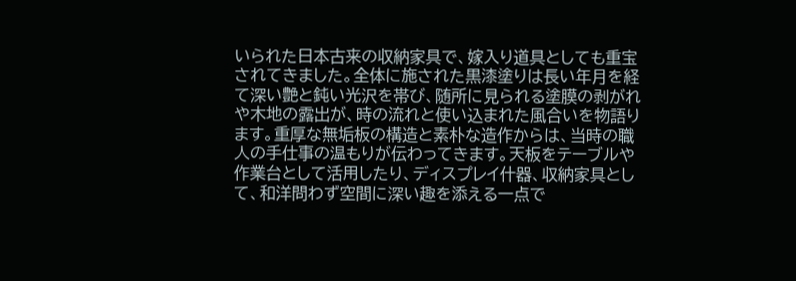いられた日本古来の収納家具で、嫁入り道具としても重宝されてきました。全体に施された黒漆塗りは長い年月を経て深い艶と鈍い光沢を帯び、随所に見られる塗膜の剥がれや木地の露出が、時の流れと使い込まれた風合いを物語ります。重厚な無垢板の構造と素朴な造作からは、当時の職人の手仕事の温もりが伝わってきます。天板をテーブルや作業台として活用したり、ディスプレイ什器、収納家具として、和洋問わず空間に深い趣を添える一点で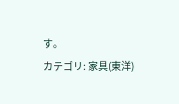す。
カテゴリ: 家具(東洋)